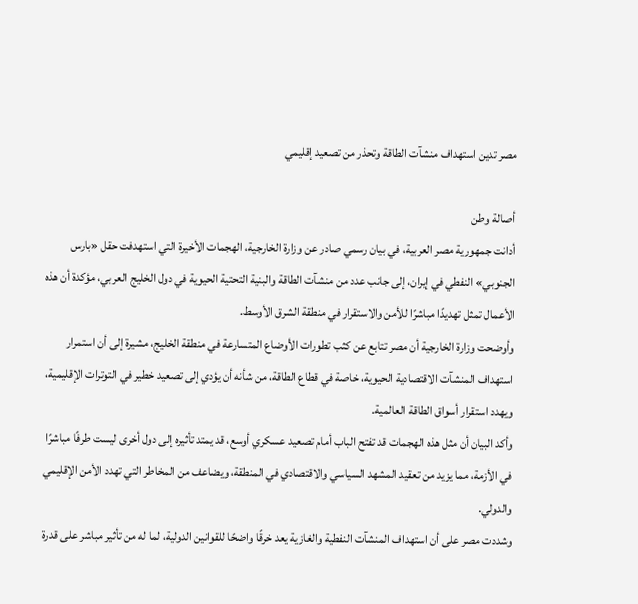مصر تدين استهداف منشآت الطاقة وتحذر من تصعيد إقليمي

أصالة وطن
أدانت جمهورية مصر العربية، في بيان رسمي صادر عن وزارة الخارجية، الهجمات الأخيرة التي استهدفت حقل «بارس الجنوبي» النفطي في إيران، إلى جانب عدد من منشآت الطاقة والبنية التحتية الحيوية في دول الخليج العربي، مؤكدة أن هذه الأعمال تمثل تهديدًا مباشرًا للأمن والاستقرار في منطقة الشرق الأوسط.
وأوضحت وزارة الخارجية أن مصر تتابع عن كثب تطورات الأوضاع المتسارعة في منطقة الخليج، مشيرة إلى أن استمرار استهداف المنشآت الاقتصادية الحيوية، خاصة في قطاع الطاقة، من شأنه أن يؤدي إلى تصعيد خطير في التوترات الإقليمية، ويهدد استقرار أسواق الطاقة العالمية.
وأكد البيان أن مثل هذه الهجمات قد تفتح الباب أمام تصعيد عسكري أوسع، قد يمتد تأثيره إلى دول أخرى ليست طرفًا مباشرًا في الأزمة، مما يزيد من تعقيد المشهد السياسي والاقتصادي في المنطقة، ويضاعف من المخاطر التي تهدد الأمن الإقليمي والدولي.
وشددت مصر على أن استهداف المنشآت النفطية والغازية يعد خرقًا واضحًا للقوانين الدولية، لما له من تأثير مباشر على قدرة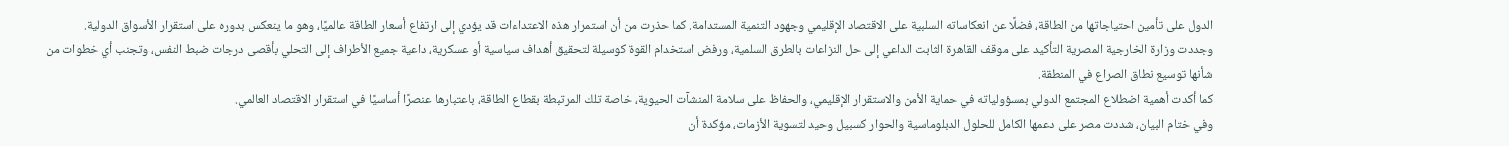الدول على تأمين احتياجاتها من الطاقة، فضلًا عن انعكاساته السلبية على الاقتصاد الإقليمي وجهود التنمية المستدامة. كما حذرت من أن استمرار هذه الاعتداءات قد يؤدي إلى ارتفاع أسعار الطاقة عالميًا، وهو ما ينعكس بدوره على استقرار الأسواق الدولية.
وجددت وزارة الخارجية المصرية التأكيد على موقف القاهرة الثابت الداعي إلى حل النزاعات بالطرق السلمية، ورفض استخدام القوة كوسيلة لتحقيق أهداف سياسية أو عسكرية، داعية جميع الأطراف إلى التحلي بأقصى درجات ضبط النفس، وتجنب أي خطوات من شأنها توسيع نطاق الصراع في المنطقة.
كما أكدت أهمية اضطلاع المجتمع الدولي بمسؤولياته في حماية الأمن والاستقرار الإقليمي، والحفاظ على سلامة المنشآت الحيوية، خاصة تلك المرتبطة بقطاع الطاقة، باعتبارها عنصرًا أساسيًا في استقرار الاقتصاد العالمي.
وفي ختام البيان، شددت مصر على دعمها الكامل للحلول الدبلوماسية والحوار كسبيل وحيد لتسوية الأزمات، مؤكدة أن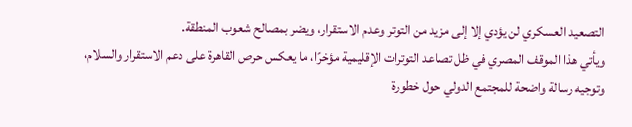التصعيد العسكري لن يؤدي إلا إلى مزيد من التوتر وعدم الاستقرار، ويضر بمصالح شعوب المنطقة.
ويأتي هذا الموقف المصري في ظل تصاعد التوترات الإقليمية مؤخرًا، ما يعكس حرص القاهرة على دعم الاستقرار والسلام، وتوجيه رسالة واضحة للمجتمع الدولي حول خطورة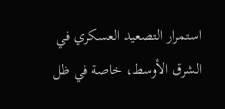استمرار التصعيد العسكري في الشرق الأوسط، خاصة في ظل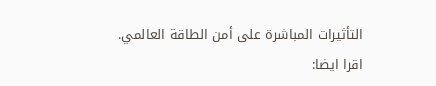التأثيرات المباشرة على أمن الطاقة العالمي.
اقرا ايضا: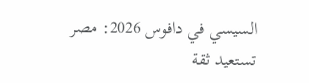السيسي في دافوس 2026: مصر تستعيد ثقة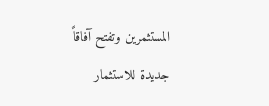المستثمرين وتفتح آفاقاً جديدة للاستثمار